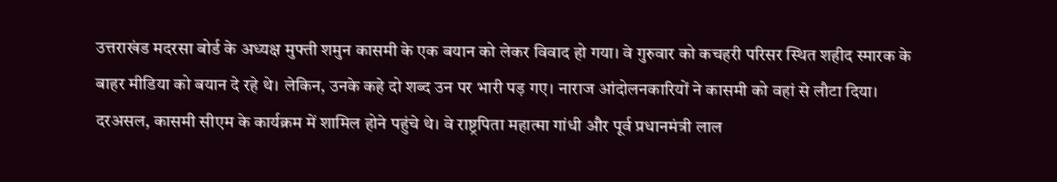उत्तराखंड मदरसा बोर्ड के अध्यक्ष मुफ्ती शमुन कासमी के एक बयान को लेकर विवाद हो गया। वे गुरुवार को कचहरी परिसर स्थित शहीद स्मारक के बाहर मीडिया को बयान दे रहे थे। लेकिन, उनके कहे दो शब्द उन पर भारी पड़ गए। नाराज आंदोलनकारियों ने कासमी को वहां से लौटा दिया।
दरअसल, कासमी सीएम के कार्यक्रम में शामिल होने पहुंचे थे। वे राष्ट्रपिता महात्मा गांधी और पूर्व प्रधानमंत्री लाल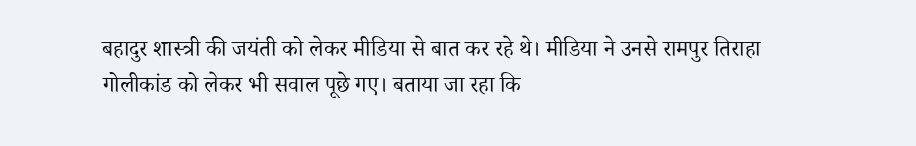बहादुर शास्त्री की जयंती को लेकर मीडिया से बात कर रहे थे। मीडिया ने उनसे रामपुर तिराहा गोलीकांड को लेकर भी सवाल पूछे गए। बताया जा रहा कि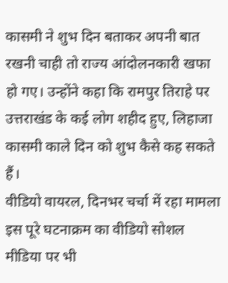कासमी ने शुभ दिन बताकर अपनी बात रखनी चाही तो राज्य आंदोलनकारी खफा हो गए। उन्होंने कहा कि रामपुर तिराहे पर उत्तराखंड के कई लोग शहीद हुए, लिहाजा कासमी काले दिन को शुभ कैसे कह सकते हैं।
वीडियो वायरल, दिनभर चर्चा में रहा मामला
इस पूरे घटनाक्रम का वीडियो सोशल मीडिया पर भी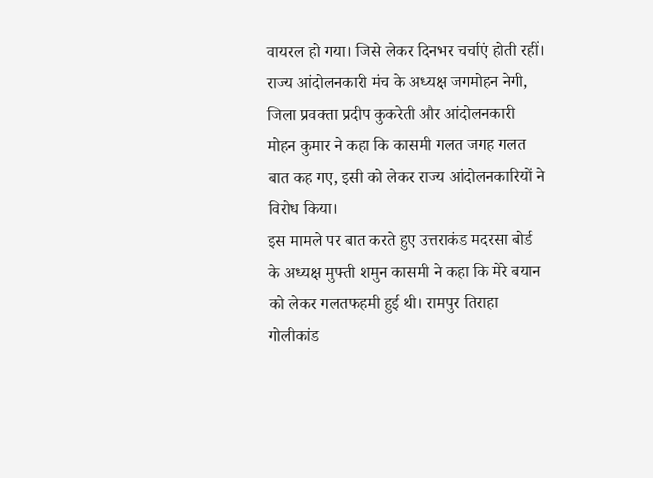वायरल हो गया। जिसे लेकर दिनभर चर्चाएं होती रहीं। राज्य आंदोलनकारी मंच के अध्यक्ष जगमोहन नेगी, जिला प्रवक्ता प्रदीप कुकरेती और आंदोलनकारी मोहन कुमार ने कहा कि कासमी गलत जगह गलत बात कह गए, इसी को लेकर राज्य आंदोलनकारियों ने विरोध किया।
इस मामले पर बात करते हुए उत्तराकंड मदरसा बोर्ड के अध्यक्ष मुफ्ती शमुन कासमी ने कहा कि मेरे बयान को लेकर गलतफहमी हुई थी। रामपुर तिराहा गोलीकांड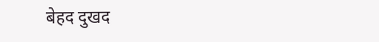बेहद दुखद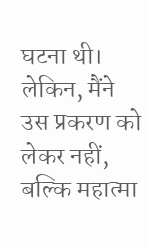घटना थी। लेकिन, मैंने उस प्रकरण को लेकर नहीं, बल्कि महात्मा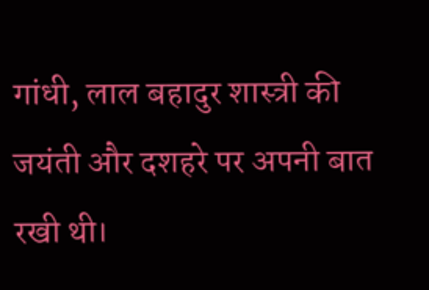गांधी, लाल बहादुर शास्त्री की जयंती और दशहरे पर अपनी बात रखी थी।